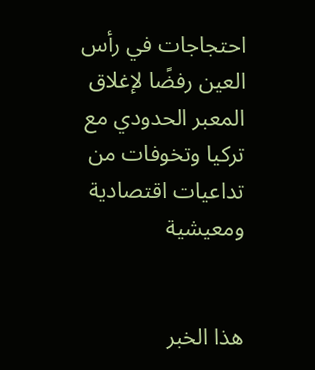احتجاجات في رأس العين رفضًا لإغلاق المعبر الحدودي مع تركيا وتخوفات من تداعيات اقتصادية ومعيشية


هذا الخبر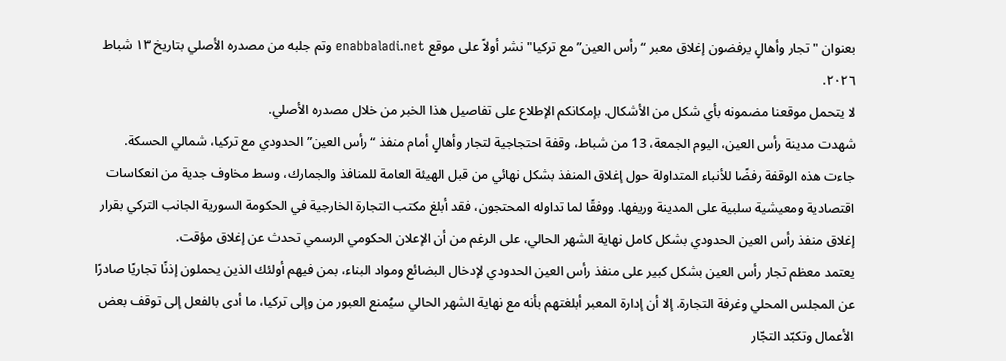بعنوان "تجار وأهالٍ يرفضون إغلاق معبر “رأس العين” مع تركيا" نشر أولاً على موقع enabbaladi.net وتم جلبه من مصدره الأصلي بتاريخ ١٣ شباط ٢٠٢٦.
لا يتحمل موقعنا مضمونه بأي شكل من الأشكال. بإمكانكم الإطلاع على تفاصيل هذا الخبر من خلال مصدره الأصلي.
شهدت مدينة رأس العين، اليوم الجمعة، 13 من شباط، وقفة احتجاجية لتجار وأهالٍ أمام منفذ “رأس العين” الحدودي مع تركيا، شمالي الحسكة. جاءت هذه الوقفة رفضًا للأنباء المتداولة حول إغلاق المنفذ بشكل نهائي من قبل الهيئة العامة للمنافذ والجمارك، وسط مخاوف جدية من انعكاسات اقتصادية ومعيشية سلبية على المدينة وريفها. ووفقًا لما تداوله المحتجون، فقد أبلغ مكتب التجارة الخارجية في الحكومة السورية الجانب التركي بقرار إغلاق منفذ رأس العين الحدودي بشكل كامل نهاية الشهر الحالي، على الرغم من أن الإعلان الحكومي الرسمي تحدث عن إغلاق مؤقت.
يعتمد معظم تجار رأس العين بشكل كبير على منفذ رأس العين الحدودي لإدخال البضائع ومواد البناء، بمن فيهم أولئك الذين يحملون إذنًا تجاريًا صادرًا عن المجلس المحلي وغرفة التجارة. إلا أن إدارة المعبر أبلغتهم بأنه مع نهاية الشهر الحالي سيُمنع العبور من وإلى تركيا، ما أدى بالفعل إلى توقف بعض الأعمال وتكبّد التجّار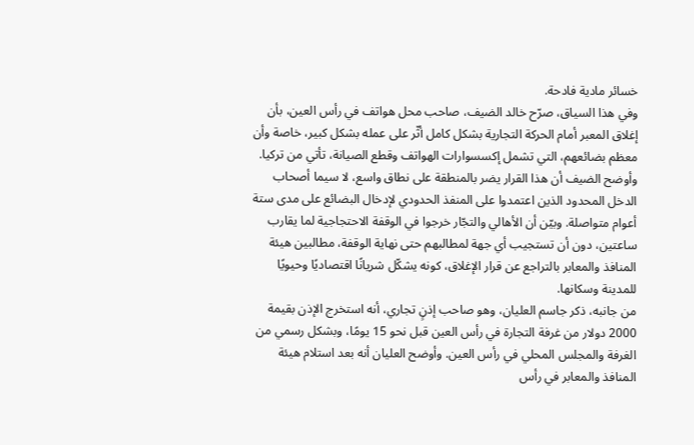خسائر مادية فادحة.
وفي هذا السياق، صرّح خالد الضيف، صاحب محل هواتف في رأس العين، بأن إغلاق المعبر أمام الحركة التجارية بشكل كامل أثّر على عمله بشكل كبير، خاصة وأن معظم بضائعهم، التي تشمل إكسسوارات الهواتف وقطع الصيانة، تأتي من تركيا. وأوضح الضيف أن هذا القرار يضر بالمنطقة على نطاق واسع، لا سيما أصحاب الدخل المحدود الذين اعتمدوا على المنفذ الحدودي لإدخال البضائع على مدى ستة أعوام متواصلة. وبيّن أن الأهالي والتجّار خرجوا في الوقفة الاحتجاجية لما يقارب ساعتين، دون أن تستجيب أي جهة لمطالبهم حتى نهاية الوقفة، مطالبين هيئة المنافذ والمعابر بالتراجع عن قرار الإغلاق، كونه يشكّل شريانًا اقتصاديًا وحيويًا للمدينة وسكانها.
من جانبه، ذكر جاسم العليان، وهو صاحب إذنٍ تجاري، أنه استخرج الإذن بقيمة 2000 دولار من غرفة التجارة في رأس العين قبل نحو 15 يومًا، وبشكل رسمي من الغرفة والمجلس المحلي في رأس العين. وأوضح العليان أنه بعد استلام هيئة المنافذ والمعابر في رأس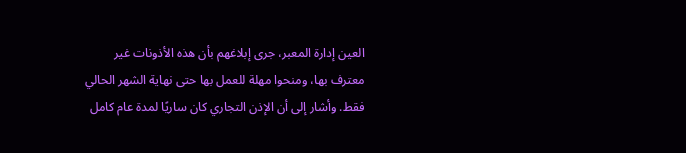العين إدارة المعبر، جرى إبلاغهم بأن هذه الأذونات غير معترف بها، ومنحوا مهلة للعمل بها حتى نهاية الشهر الحالي فقط. وأشار إلى أن الإذن التجاري كان ساريًا لمدة عام كامل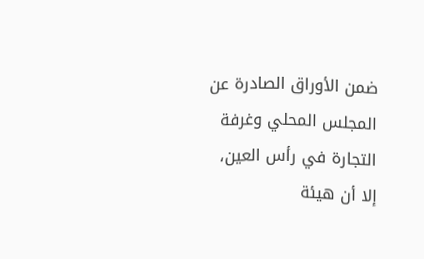ضمن الأوراق الصادرة عن المجلس المحلي وغرفة التجارة في رأس العين، إلا أن هيئة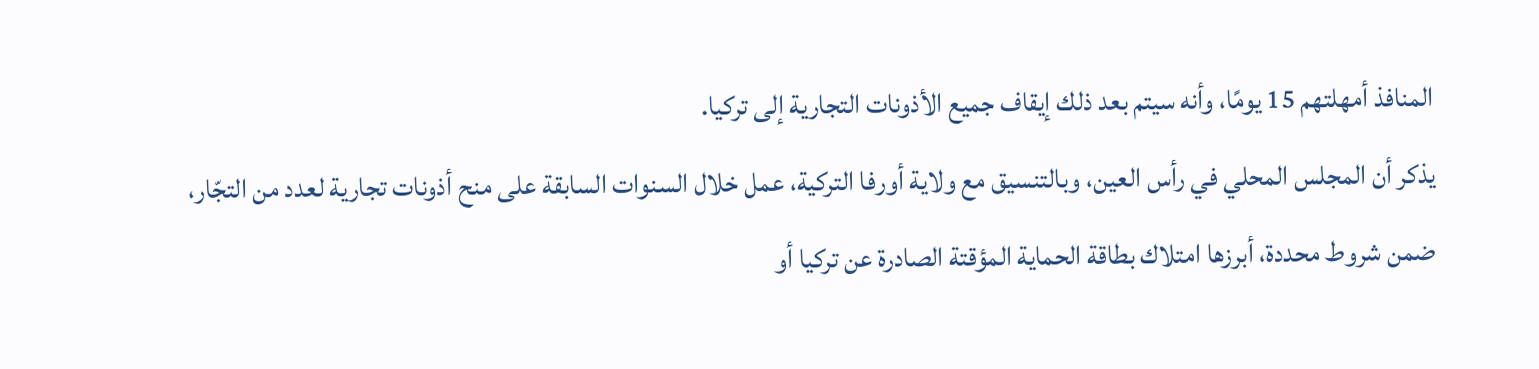المنافذ أمهلتهم 15 يومًا، وأنه سيتم بعد ذلك إيقاف جميع الأذونات التجارية إلى تركيا.
يذكر أن المجلس المحلي في رأس العين، وبالتنسيق مع ولاية أورفا التركية، عمل خلال السنوات السابقة على منح أذونات تجارية لعدد من التجّار، ضمن شروط محددة، أبرزها امتلاك بطاقة الحماية المؤقتة الصادرة عن تركيا أو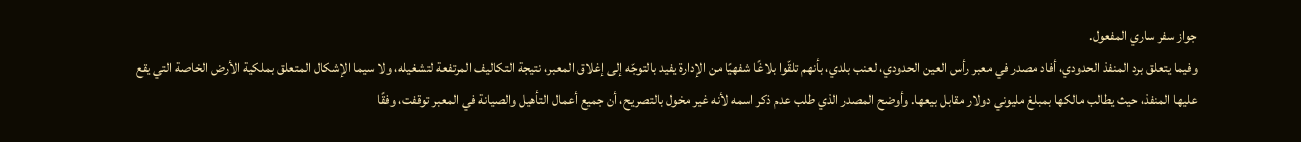جواز سفر ساري المفعول.
وفيما يتعلق برد المنفذ الحدودي، أفاد مصدر في معبر رأس العين الحدودي، لعنب بلدي، بأنهم تلقّوا بلاغًا شفهيًا من الإدارة يفيد بالتوجّه إلى إغلاق المعبر، نتيجة التكاليف المرتفعة لتشغيله، ولا سيما الإشكال المتعلق بملكية الأرض الخاصة التي يقع عليها المنفذ، حيث يطالب مالكها بمبلغ مليوني دولار مقابل بيعها. وأوضح المصدر الذي طلب عدم ذكر اسمه لأنه غير مخول بالتصريح، أن جميع أعمال التأهيل والصيانة في المعبر توقفت، وفقًا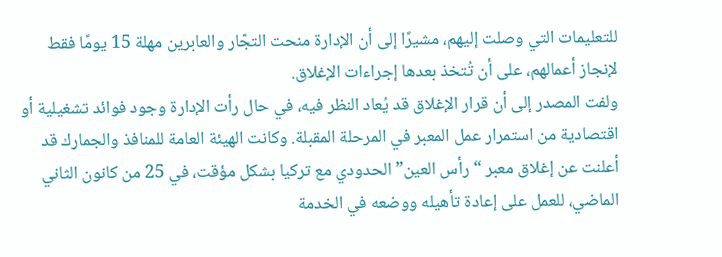للتعليمات التي وصلت إليهم، مشيرًا إلى أن الإدارة منحت التجّار والعابرين مهلة 15 يومًا فقط لإنجاز أعمالهم، على أن تُتخذ بعدها إجراءات الإغلاق.
ولفت المصدر إلى أن قرار الإغلاق قد يُعاد النظر فيه، في حال رأت الإدارة وجود فوائد تشغيلية أو اقتصادية من استمرار عمل المعبر في المرحلة المقبلة. وكانت الهيئة العامة للمنافذ والجمارك قد أعلنت عن إغلاق معبر “رأس العين” الحدودي مع تركيا بشكل مؤقت، في 25 من كانون الثاني الماضي، للعمل على إعادة تأهيله ووضعه في الخدمة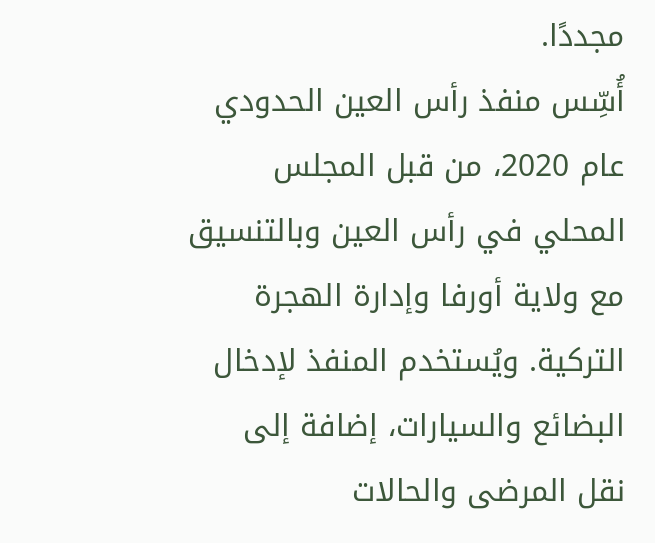مجددًا.
أُسِّس منفذ رأس العين الحدودي عام 2020، من قبل المجلس المحلي في رأس العين وبالتنسيق مع ولاية أورفا وإدارة الهجرة التركية. ويُستخدم المنفذ لإدخال البضائع والسيارات، إضافة إلى نقل المرضى والحالات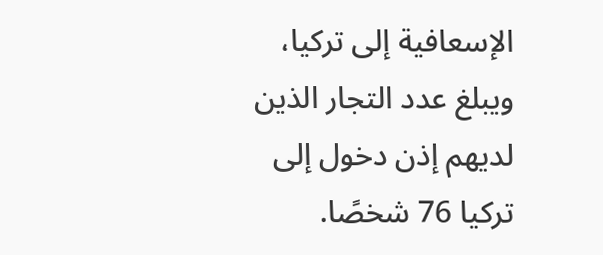الإسعافية إلى تركيا، ويبلغ عدد التجار الذين لديهم إذن دخول إلى تركيا 76 شخصًا.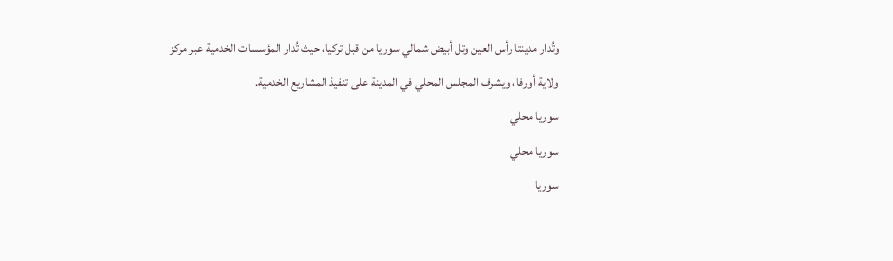وتُدار مدينتا رأس العين وتل أبيض شمالي سوريا من قبل تركيا، حيث تُدار المؤسسات الخدمية عبر مركز ولاية أورفا، ويشرف المجلس المحلي في المدينة على تنفيذ المشاريع الخدمية.
سوريا محلي
سوريا محلي
سوريا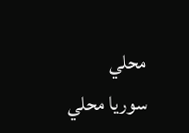محلي
سوريا محلي